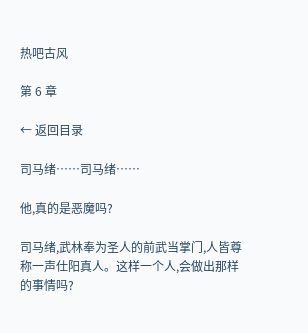热吧古风

第 6 章

← 返回目录

司马绪……司马绪……

他,真的是恶魔吗?

司马绪,武林奉为圣人的前武当掌门,人皆尊称一声仕阳真人。这样一个人,会做出那样的事情吗?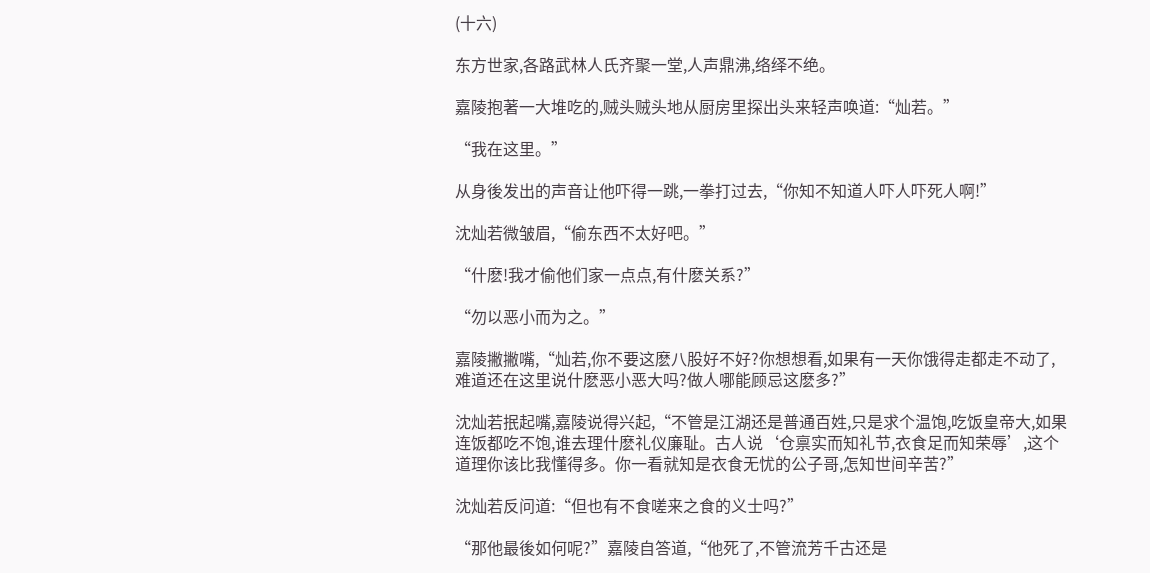(十六)

东方世家,各路武林人氏齐聚一堂,人声鼎沸,络绎不绝。

嘉陵抱著一大堆吃的,贼头贼头地从厨房里探出头来轻声唤道:“灿若。”

“我在这里。”

从身後发出的声音让他吓得一跳,一拳打过去,“你知不知道人吓人吓死人啊!”

沈灿若微皱眉,“偷东西不太好吧。”

“什麽!我才偷他们家一点点,有什麽关系?”

“勿以恶小而为之。”

嘉陵撇撇嘴,“灿若,你不要这麽八股好不好?你想想看,如果有一天你饿得走都走不动了,难道还在这里说什麽恶小恶大吗?做人哪能顾忌这麽多?”

沈灿若抿起嘴,嘉陵说得兴起,“不管是江湖还是普通百姓,只是求个温饱,吃饭皇帝大,如果连饭都吃不饱,谁去理什麽礼仪廉耻。古人说‘仓禀实而知礼节,衣食足而知荣辱’,这个道理你该比我懂得多。你一看就知是衣食无忧的公子哥,怎知世间辛苦?”

沈灿若反问道:“但也有不食嗟来之食的义士吗?”

“那他最後如何呢?”嘉陵自答道,“他死了,不管流芳千古还是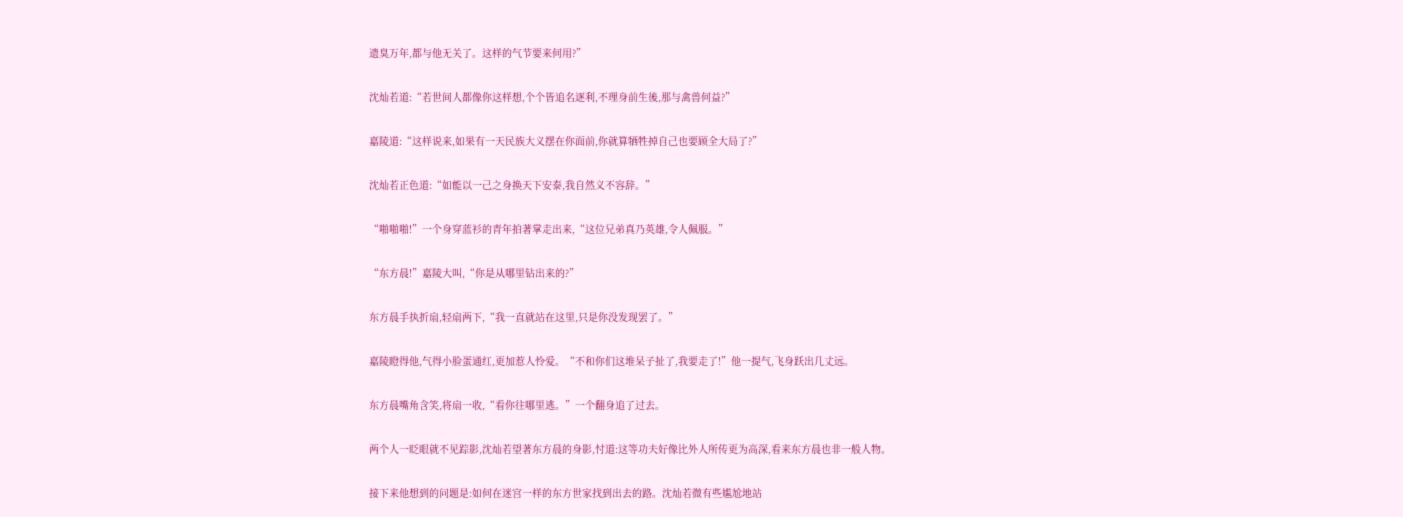遗臭万年,都与他无关了。这样的气节要来何用?”

沈灿若道:“若世间人都像你这样想,个个皆追名逐利,不理身前生後,那与禽兽何益?”

嘉陵道:“这样说来,如果有一天民族大义摆在你面前,你就算牺牲掉自己也要顾全大局了?”

沈灿若正色道:“如能以一己之身换天下安泰,我自然义不容辞。”

“啪啪啪!”一个身穿蓝衫的青年拍著掌走出来,“这位兄弟真乃英雄,令人佩服。”

“东方晨!”嘉陵大叫,“你是从哪里钻出来的?”

东方晨手执折扇,轻扇两下,“我一直就站在这里,只是你没发现罢了。”

嘉陵瞪得他,气得小脸蛋通红,更加惹人怜爱。“不和你们这堆呆子扯了,我要走了!”他一提气,飞身跃出几丈远。

东方晨嘴角含笑,将扇一收,“看你往哪里逃。”一个翻身追了过去。

两个人一眨眼就不见踪影,沈灿若望著东方晨的身影,忖道:这等功夫好像比外人所传更为高深,看来东方晨也非一般人物。

接下来他想到的问题是:如何在迷宫一样的东方世家找到出去的路。沈灿若微有些尴尬地站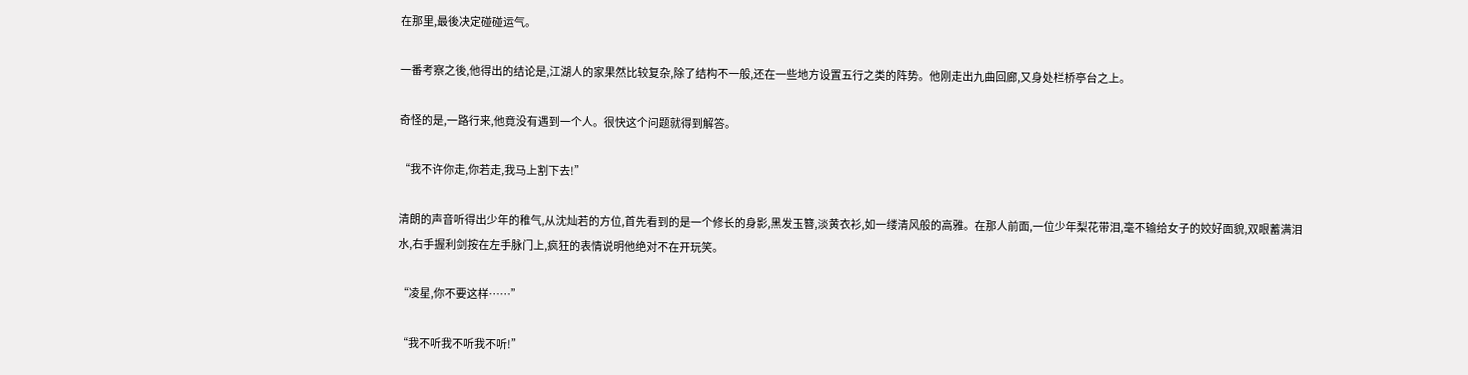在那里,最後决定碰碰运气。

一番考察之後,他得出的结论是,江湖人的家果然比较复杂,除了结构不一般,还在一些地方设置五行之类的阵势。他刚走出九曲回廊,又身处栏桥亭台之上。

奇怪的是,一路行来,他竟没有遇到一个人。很快这个问题就得到解答。

“我不许你走,你若走,我马上割下去!”

清朗的声音听得出少年的稚气,从沈灿若的方位,首先看到的是一个修长的身影,黑发玉簪,淡黄衣衫,如一缕清风般的高雅。在那人前面,一位少年梨花带泪,毫不输给女子的姣好面貌,双眼蓄满泪水,右手握利剑按在左手脉门上,疯狂的表情说明他绝对不在开玩笑。

“凌星,你不要这样……”

“我不听我不听我不听!”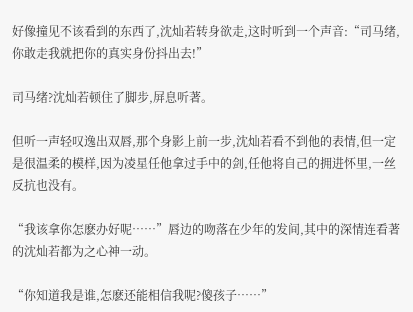好像撞见不该看到的东西了,沈灿若转身欲走,这时听到一个声音:“司马绪,你敢走我就把你的真实身份抖出去!”

司马绪?沈灿若顿住了脚步,屏息听著。

但听一声轻叹逸出双唇,那个身影上前一步,沈灿若看不到他的表情,但一定是很温柔的模样,因为凌星任他拿过手中的剑,任他将自己的拥进怀里,一丝反抗也没有。

“我该拿你怎麽办好呢……”唇边的吻落在少年的发间,其中的深情连看著的沈灿若都为之心神一动。

“你知道我是谁,怎麽还能相信我呢?傻孩子……”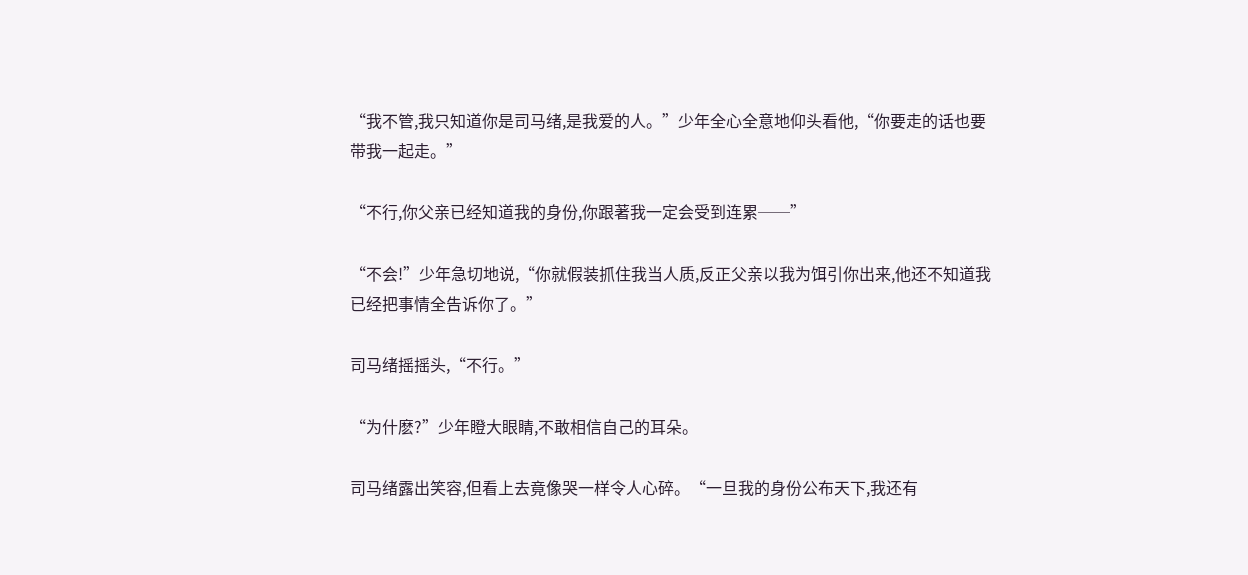“我不管,我只知道你是司马绪,是我爱的人。”少年全心全意地仰头看他,“你要走的话也要带我一起走。”

“不行,你父亲已经知道我的身份,你跟著我一定会受到连累──”

“不会!”少年急切地说,“你就假装抓住我当人质,反正父亲以我为饵引你出来,他还不知道我已经把事情全告诉你了。”

司马绪摇摇头,“不行。”

“为什麽?”少年瞪大眼睛,不敢相信自己的耳朵。

司马绪露出笑容,但看上去竟像哭一样令人心碎。“一旦我的身份公布天下,我还有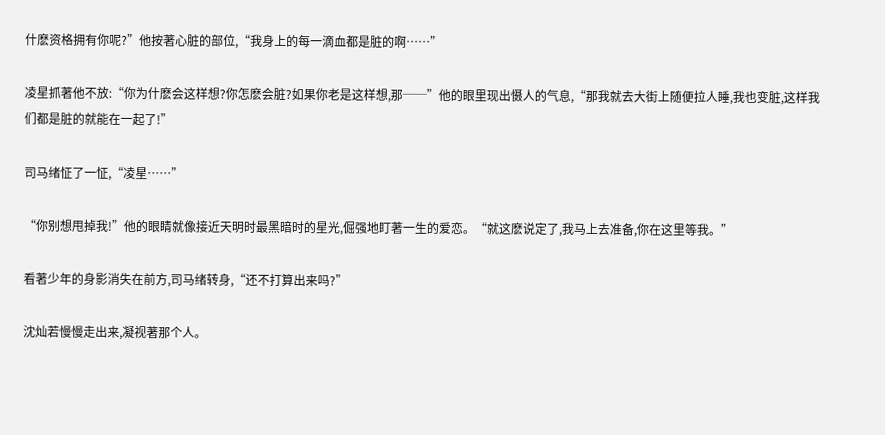什麽资格拥有你呢?”他按著心脏的部位,“我身上的每一滴血都是脏的啊……”

凌星抓著他不放:“你为什麽会这样想?你怎麽会脏?如果你老是这样想,那──”他的眼里现出慑人的气息,“那我就去大街上随便拉人睡,我也变脏,这样我们都是脏的就能在一起了!”

司马绪怔了一怔,“凌星……”

“你别想甩掉我!”他的眼睛就像接近天明时最黑暗时的星光,倔强地盯著一生的爱恋。“就这麽说定了,我马上去准备,你在这里等我。”

看著少年的身影消失在前方,司马绪转身,“还不打算出来吗?”

沈灿若慢慢走出来,凝视著那个人。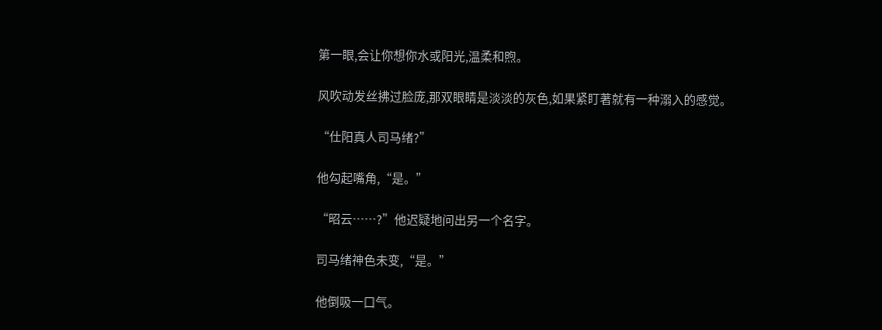第一眼,会让你想你水或阳光,温柔和煦。

风吹动发丝拂过脸庞,那双眼睛是淡淡的灰色,如果紧盯著就有一种溺入的感觉。

“仕阳真人司马绪?”

他勾起嘴角,“是。”

“昭云……?”他迟疑地问出另一个名字。

司马绪神色未变,“是。”

他倒吸一口气。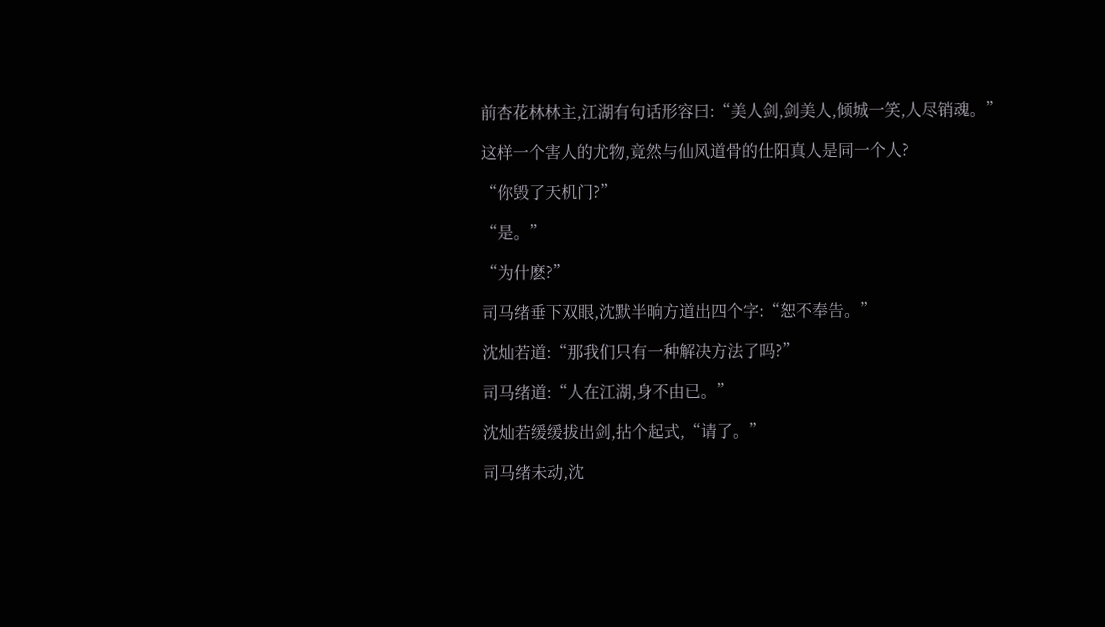前杏花林林主,江湖有句话形容曰:“美人剑,剑美人,倾城一笑,人尽销魂。”

这样一个害人的尤物,竟然与仙风道骨的仕阳真人是同一个人?

“你毁了天机门?”

“是。”

“为什麽?”

司马绪垂下双眼,沈默半晌方道出四个字:“恕不奉告。”

沈灿若道:“那我们只有一种解决方法了吗?”

司马绪道:“人在江湖,身不由已。”

沈灿若缓缓拔出剑,拈个起式,“请了。”

司马绪未动,沈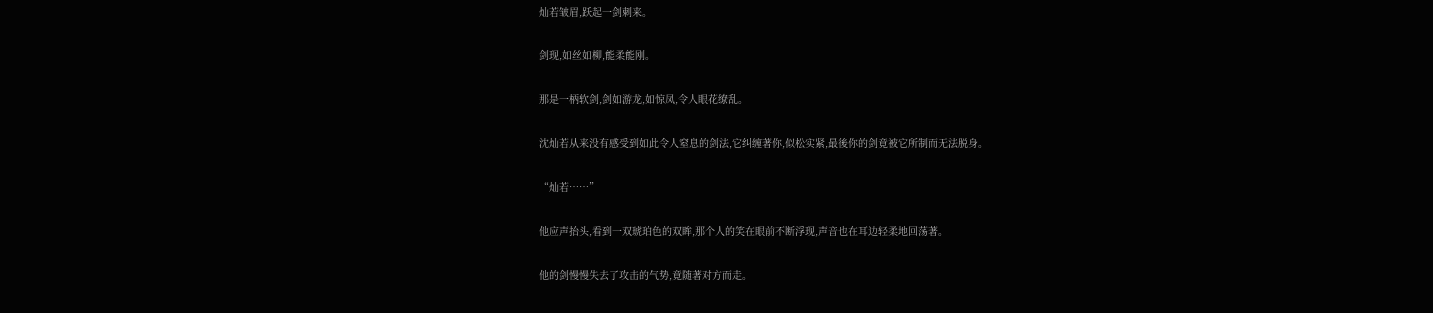灿若皱眉,跃起一剑刺来。

剑现,如丝如柳,能柔能刚。

那是一柄软剑,剑如游龙,如惊凤,令人眼花缭乱。

沈灿若从来没有感受到如此令人窒息的剑法,它纠缠著你,似松实紧,最後你的剑竟被它所制而无法脱身。

“灿若……”

他应声抬头,看到一双琥珀色的双眸,那个人的笑在眼前不断浮现,声音也在耳边轻柔地回荡著。

他的剑慢慢失去了攻击的气势,竟随著对方而走。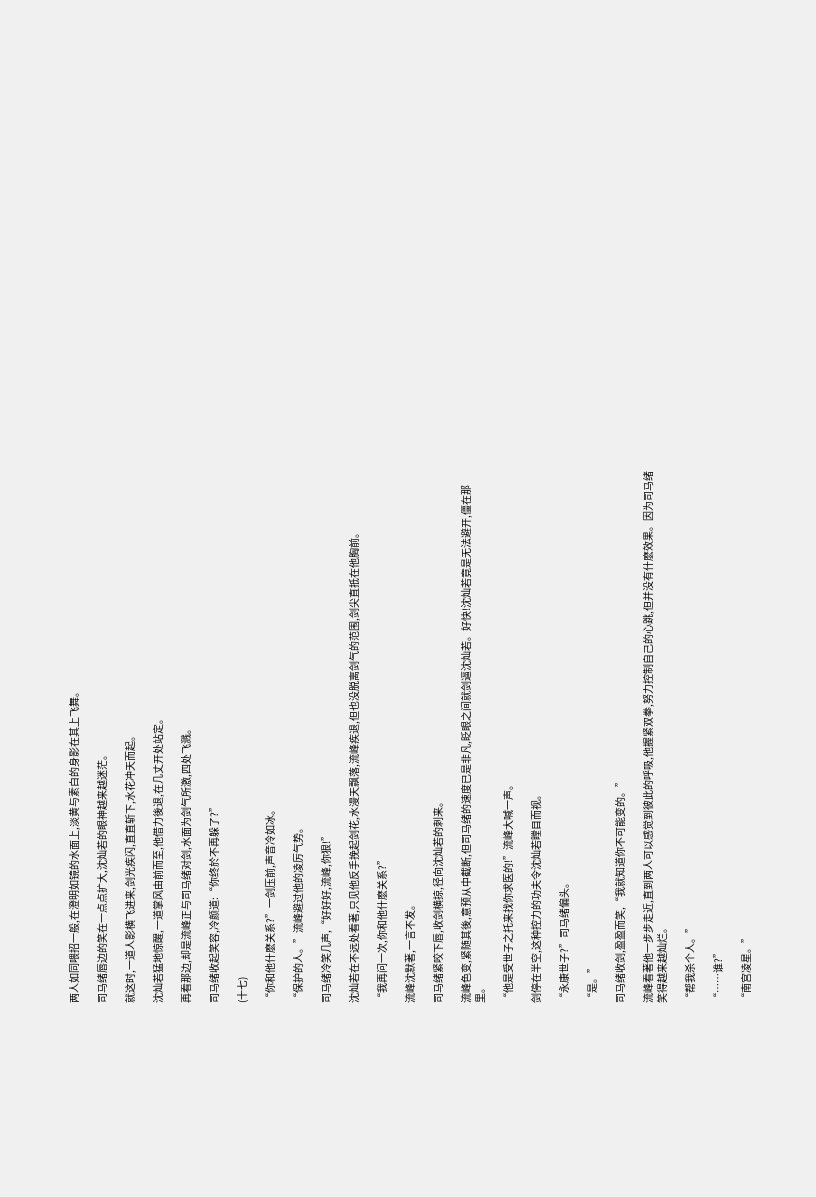两人如同喂招一般,在澄明如镜的水面上,淡黄与素白的身影在其上飞舞。

司马绪唇边的笑在一点点扩大,沈灿若的眼神越来越迷茫。

就这时,一道人影横飞进来,剑光疾闪,直直斩下,水花冲天而起。

沈灿若猛地惊醒,一道掌风由前而至,他借力後退,在几丈开处站定。

再看那边,却是流峰正与司马绪对剑,水面为剑气所激,四处飞溅。

司马绪收起笑容,冷颜道:“你终於不再躲了?”

(十七)

“你和他什麽关系?”一剑压前,声音冷如冰。

“保护的人。”流峰避过他的凌厉气势。

司马绪冷笑几声,“好好好,流峰,你狠!”

沈灿若在不远处看著,只见他反手挽起剑花,水漫天飘落,流峰疾退,但也没脱离剑气的范围,剑尖直抵在他胸前。

“我再问一次,你和他什麽关系?”

流峰沈默著,一言不发。

司马绪紧咬下唇,收剑横掠,径向沈灿若的刺来。

流峰色变,紧随其後,意预从中截断,但司马绪的速度已是非凡,眨眼之间就剑逼沈灿若。好快!沈灿若竟是无法避开,僵在那里。

“他是受世子之托来找你求医的!”流峰大喊一声。

剑停在半空,这种控力的功夫令沈灿若瞠目而视。

“永康世子?”司马绪偏头。

“是。”

司马绪收剑,盈盈而笑,“我就知道你不可能变的。”

流峰看著他一步步走近,直到两人可以感觉到彼此的呼吸,他握紧双拳,努力控制自己的心跳,但并没有什麽效果。因为司马绪笑得越来越灿烂。

“帮我杀个人。”

“……谁?”

“南宫凌星。”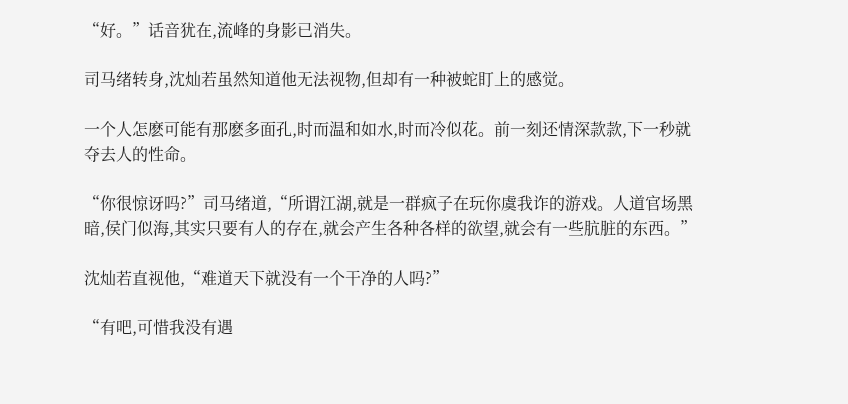“好。”话音犹在,流峰的身影已消失。

司马绪转身,沈灿若虽然知道他无法视物,但却有一种被蛇盯上的感觉。

一个人怎麽可能有那麽多面孔,时而温和如水,时而冷似花。前一刻还情深款款,下一秒就夺去人的性命。

“你很惊讶吗?”司马绪道,“所谓江湖,就是一群疯子在玩你虞我诈的游戏。人道官场黑暗,侯门似海,其实只要有人的存在,就会产生各种各样的欲望,就会有一些肮脏的东西。”

沈灿若直视他,“难道天下就没有一个干净的人吗?”

“有吧,可惜我没有遇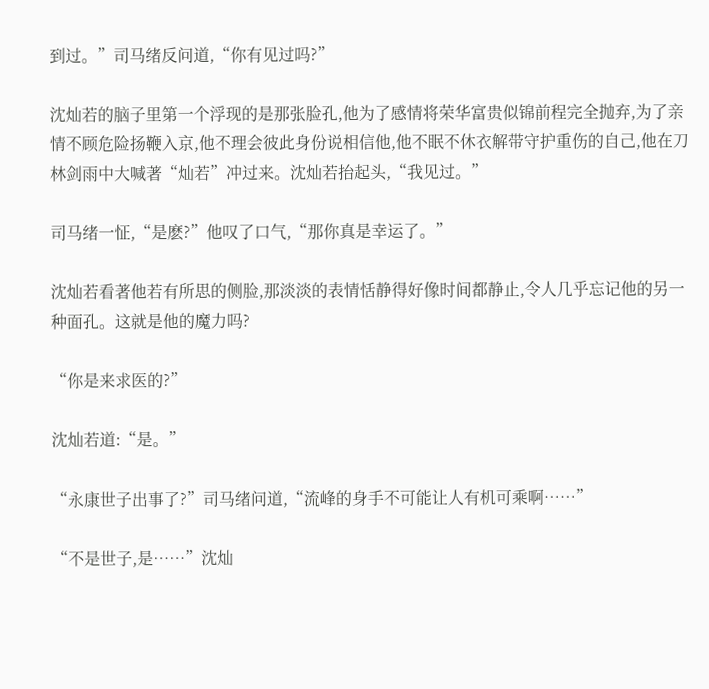到过。”司马绪反问道,“你有见过吗?”

沈灿若的脑子里第一个浮现的是那张脸孔,他为了感情将荣华富贵似锦前程完全抛弃,为了亲情不顾危险扬鞭入京,他不理会彼此身份说相信他,他不眠不休衣解带守护重伤的自己,他在刀林剑雨中大喊著“灿若”冲过来。沈灿若抬起头,“我见过。”

司马绪一怔,“是麽?”他叹了口气,“那你真是幸运了。”

沈灿若看著他若有所思的侧脸,那淡淡的表情恬静得好像时间都静止,令人几乎忘记他的另一种面孔。这就是他的魔力吗?

“你是来求医的?”

沈灿若道:“是。”

“永康世子出事了?”司马绪问道,“流峰的身手不可能让人有机可乘啊……”

“不是世子,是……”沈灿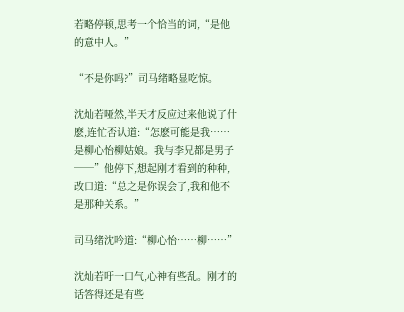若略停顿,思考一个恰当的词,“是他的意中人。”

“不是你吗?”司马绪略显吃惊。

沈灿若哑然,半天才反应过来他说了什麽,连忙否认道:“怎麽可能是我……是柳心怡柳姑娘。我与李兄都是男子──”他停下,想起刚才看到的种种,改口道:“总之是你误会了,我和他不是那种关系。”

司马绪沈吟道:“柳心怡……柳……”

沈灿若吁一口气,心神有些乱。刚才的话答得还是有些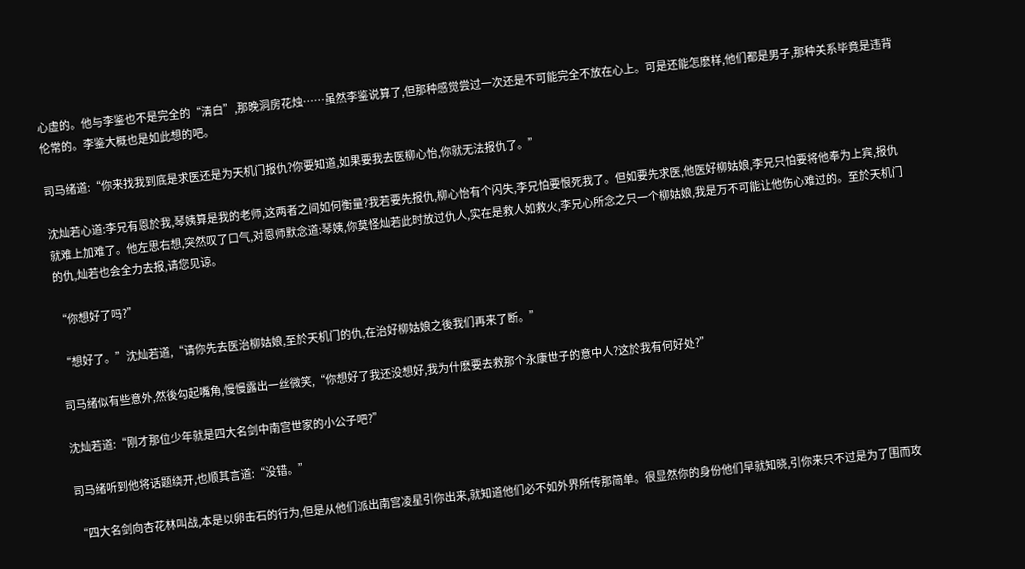心虚的。他与李鉴也不是完全的“清白”,那晚洞房花烛……虽然李鉴说算了,但那种感觉尝过一次还是不可能完全不放在心上。可是还能怎麽样,他们都是男子,那种关系毕竟是违背伦常的。李鉴大概也是如此想的吧。

司马绪道:“你来找我到底是求医还是为天机门报仇?你要知道,如果要我去医柳心怡,你就无法报仇了。”

沈灿若心道:李兄有恩於我,琴姨算是我的老师,这两者之间如何衡量?我若要先报仇,柳心怡有个闪失,李兄怕要恨死我了。但如要先求医,他医好柳姑娘,李兄只怕要将他奉为上宾,报仇就难上加难了。他左思右想,突然叹了口气,对恩师默念道:琴姨,你莫怪灿若此时放过仇人,实在是救人如救火,李兄心所念之只一个柳姑娘,我是万不可能让他伤心难过的。至於天机门的仇,灿若也会全力去报,请您见谅。

“你想好了吗?”

“想好了。”沈灿若道,“请你先去医治柳姑娘,至於天机门的仇,在治好柳姑娘之後我们再来了断。”

司马绪似有些意外,然後勾起嘴角,慢慢露出一丝微笑,“你想好了我还没想好,我为什麽要去救那个永康世子的意中人?这於我有何好处?”

沈灿若道:“刚才那位少年就是四大名剑中南宫世家的小公子吧?”

司马绪听到他将话题绕开,也顺其言道:“没错。”

“四大名剑向杏花林叫战,本是以卵击石的行为,但是从他们派出南宫凌星引你出来,就知道他们必不如外界所传那简单。很显然你的身份他们早就知晓,引你来只不过是为了围而攻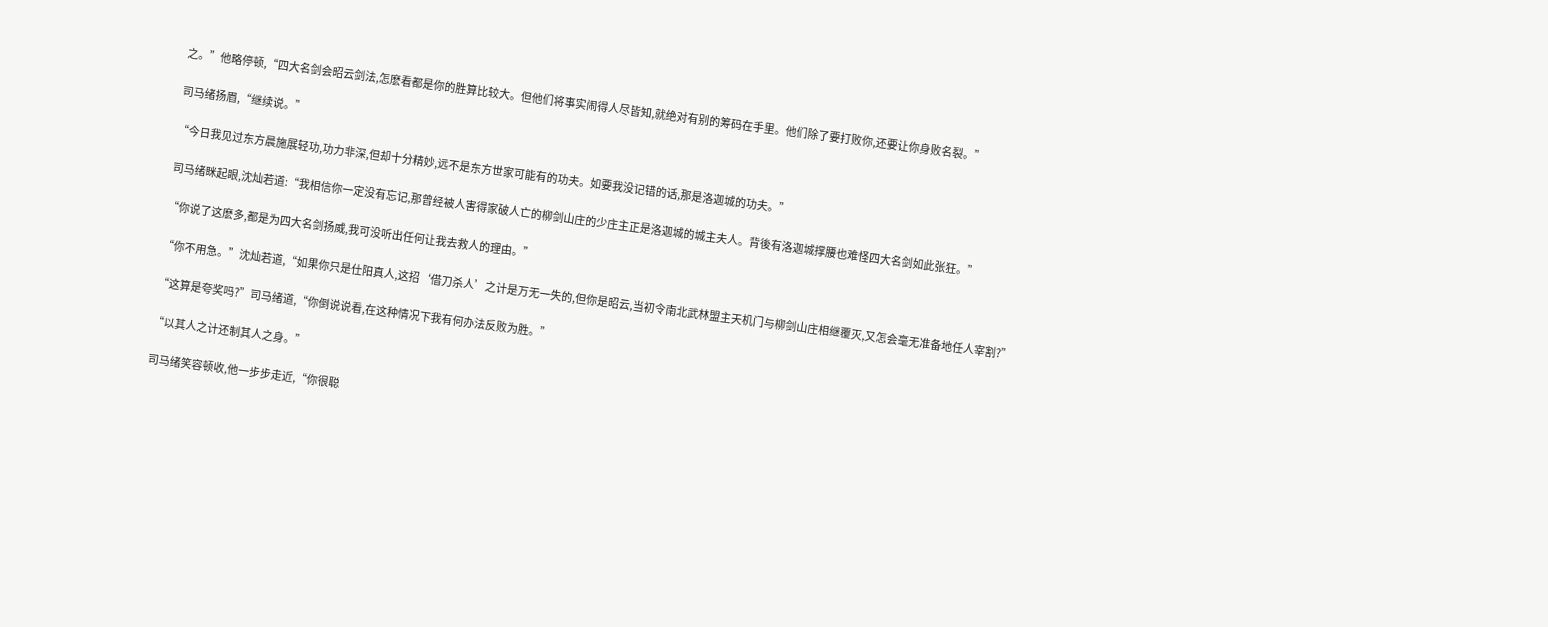之。”他略停顿,“四大名剑会昭云剑法,怎麽看都是你的胜算比较大。但他们将事实闹得人尽皆知,就绝对有别的筹码在手里。他们除了要打败你,还要让你身败名裂。”

司马绪扬眉,“继续说。”

“今日我见过东方晨施展轻功,功力非深,但却十分精妙,远不是东方世家可能有的功夫。如要我没记错的话,那是洛迦城的功夫。”

司马绪眯起眼,沈灿若道:“我相信你一定没有忘记,那曾经被人害得家破人亡的柳剑山庄的少庄主正是洛迦城的城主夫人。背後有洛迦城撑腰也难怪四大名剑如此张狂。”

“你说了这麽多,都是为四大名剑扬威,我可没听出任何让我去救人的理由。”

“你不用急。”沈灿若道,“如果你只是仕阳真人,这招‘借刀杀人’之计是万无一失的,但你是昭云,当初令南北武林盟主天机门与柳剑山庄相继覆灭,又怎会毫无准备地任人宰割?”

“这算是夸奖吗?”司马绪道,“你倒说说看,在这种情况下我有何办法反败为胜。”

“以其人之计还制其人之身。”

司马绪笑容顿收,他一步步走近,“你很聪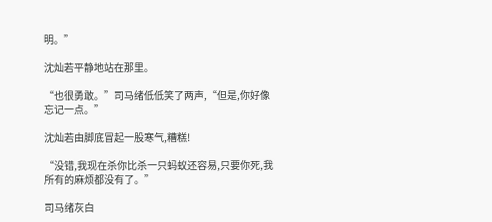明。”

沈灿若平静地站在那里。

“也很勇敢。”司马绪低低笑了两声,“但是,你好像忘记一点。”

沈灿若由脚底冒起一股寒气,糟糕!

“没错,我现在杀你比杀一只蚂蚁还容易,只要你死,我所有的麻烦都没有了。”

司马绪灰白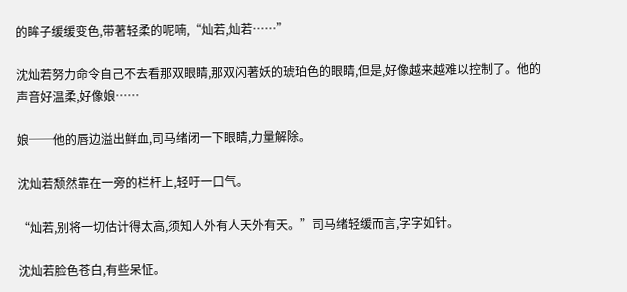的眸子缓缓变色,带著轻柔的呢喃,“灿若,灿若……”

沈灿若努力命令自己不去看那双眼睛,那双闪著妖的琥珀色的眼睛,但是,好像越来越难以控制了。他的声音好温柔,好像娘……

娘──他的唇边溢出鲜血,司马绪闭一下眼睛,力量解除。

沈灿若颓然靠在一旁的栏杆上,轻吁一口气。

“灿若,别将一切估计得太高,须知人外有人天外有天。”司马绪轻缓而言,字字如针。

沈灿若脸色苍白,有些呆怔。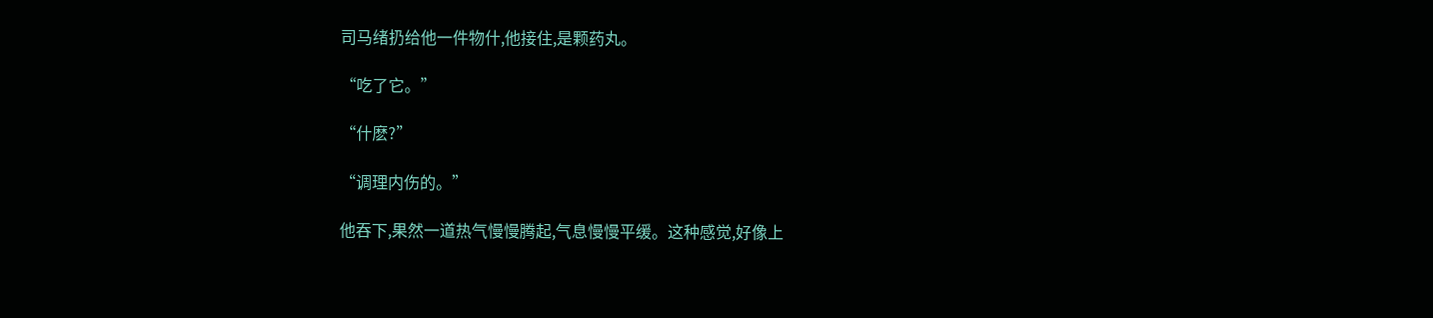司马绪扔给他一件物什,他接住,是颗药丸。

“吃了它。”

“什麽?”

“调理内伤的。”

他吞下,果然一道热气慢慢腾起,气息慢慢平缓。这种感觉,好像上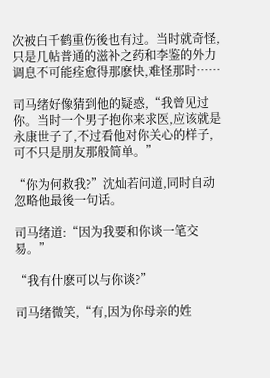次被白千鹤重伤後也有过。当时就奇怪,只是几帖普通的滋补之药和李鉴的外力调息不可能痊愈得那麽快,难怪那时……

司马绪好像猜到他的疑惑,“我曾见过你。当时一个男子抱你来求医,应该就是永康世子了,不过看他对你关心的样子,可不只是朋友那般简单。”

“你为何救我?”沈灿若问道,同时自动忽略他最後一句话。

司马绪道:“因为我要和你谈一笔交易。”

“我有什麽可以与你谈?”

司马绪微笑,“有,因为你母亲的姓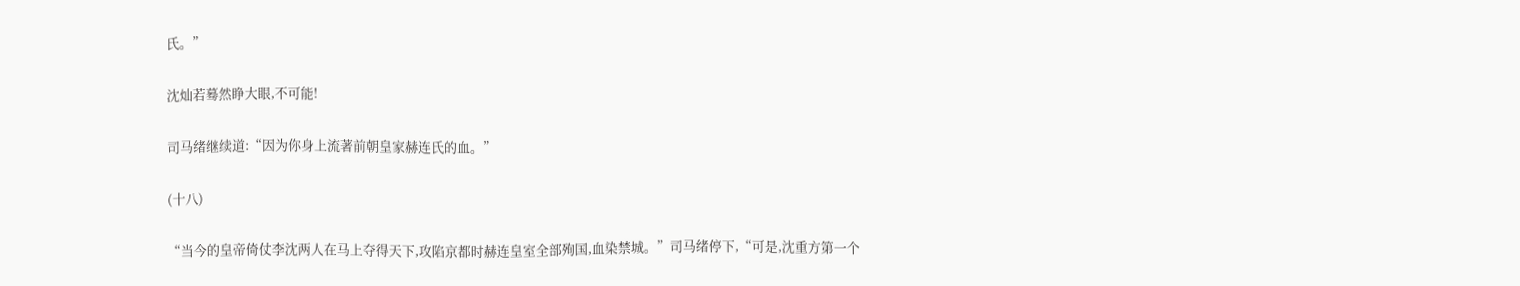氏。”

沈灿若蓦然睁大眼,不可能!

司马绪继续道:“因为你身上流著前朝皇家赫连氏的血。”

(十八)

“当今的皇帝倚仗李沈两人在马上夺得天下,攻陷京都时赫连皇室全部殉国,血染禁城。”司马绪停下,“可是,沈重方第一个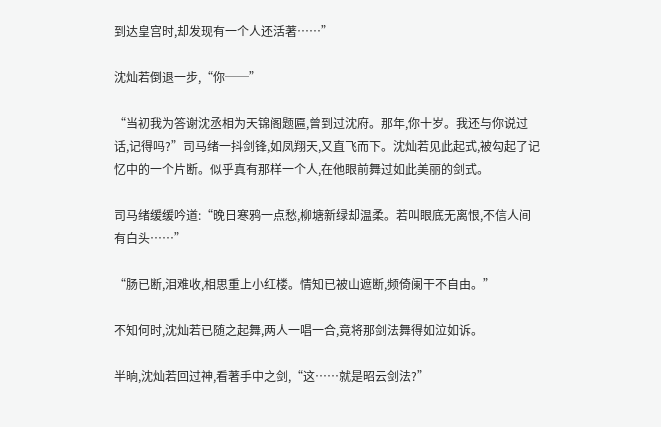到达皇宫时,却发现有一个人还活著……”

沈灿若倒退一步,“你──”

“当初我为答谢沈丞相为天锦阁题匾,曾到过沈府。那年,你十岁。我还与你说过话,记得吗?”司马绪一抖剑锋,如凤翔天,又直飞而下。沈灿若见此起式,被勾起了记忆中的一个片断。似乎真有那样一个人,在他眼前舞过如此美丽的剑式。

司马绪缓缓吟道:“晚日寒鸦一点愁,柳塘新绿却温柔。若叫眼底无离恨,不信人间有白头……”

“肠已断,泪难收,相思重上小红楼。情知已被山遮断,频倚阑干不自由。”

不知何时,沈灿若已随之起舞,两人一唱一合,竟将那剑法舞得如泣如诉。

半晌,沈灿若回过神,看著手中之剑,“这……就是昭云剑法?”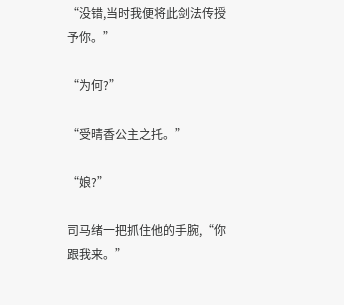“没错,当时我便将此剑法传授予你。”

“为何?”

“受晴香公主之托。”

“娘?”

司马绪一把抓住他的手腕,“你跟我来。”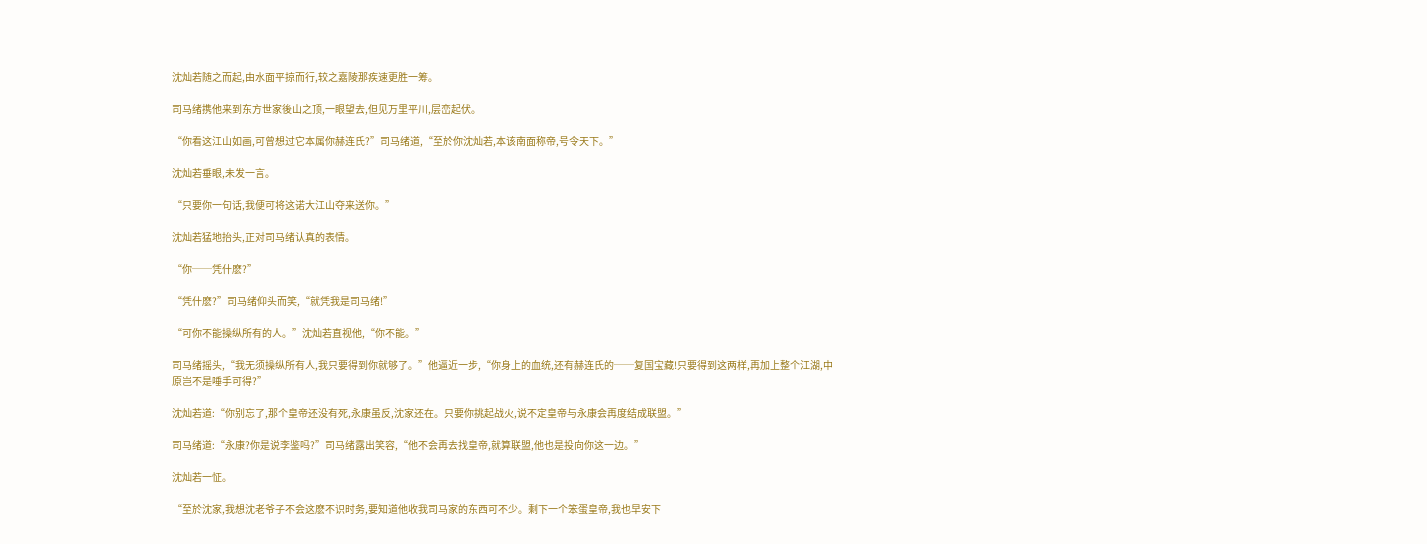沈灿若随之而起,由水面平掠而行,较之嘉陵那疾速更胜一筹。

司马绪携他来到东方世家後山之顶,一眼望去,但见万里平川,层峦起伏。

“你看这江山如画,可曾想过它本属你赫连氏?”司马绪道,“至於你沈灿若,本该南面称帝,号令天下。”

沈灿若垂眼,未发一言。

“只要你一句话,我便可将这诺大江山夺来送你。”

沈灿若猛地抬头,正对司马绪认真的表情。

“你──凭什麽?”

“凭什麽?”司马绪仰头而笑,“就凭我是司马绪!”

“可你不能操纵所有的人。”沈灿若直视他,“你不能。”

司马绪摇头,“我无须操纵所有人,我只要得到你就够了。”他逼近一步,“你身上的血统,还有赫连氏的──复国宝藏!只要得到这两样,再加上整个江湖,中原岂不是唾手可得?”

沈灿若道:“你别忘了,那个皇帝还没有死,永康虽反,沈家还在。只要你挑起战火,说不定皇帝与永康会再度结成联盟。”

司马绪道:“永康?你是说李鉴吗?”司马绪露出笑容,“他不会再去找皇帝,就算联盟,他也是投向你这一边。”

沈灿若一怔。

“至於沈家,我想沈老爷子不会这麽不识时务,要知道他收我司马家的东西可不少。剩下一个笨蛋皇帝,我也早安下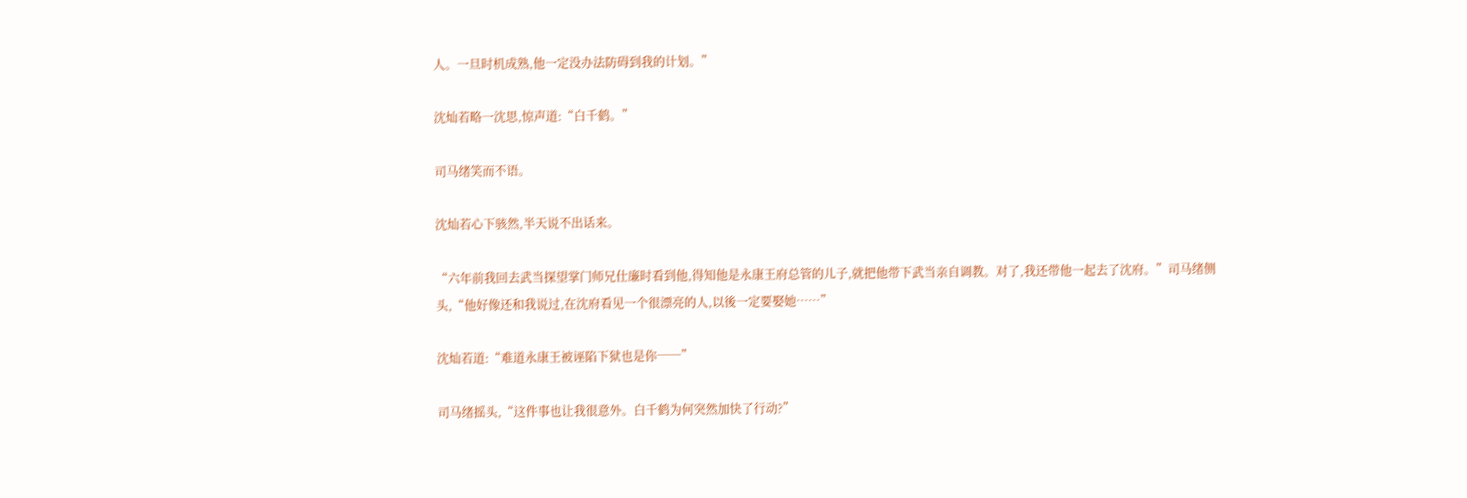人。一旦时机成熟,他一定没办法防碍到我的计划。”

沈灿若略一沈思,惊声道:“白千鹤。”

司马绪笑而不语。

沈灿若心下骇然,半天说不出话来。

“六年前我回去武当探望掌门师兄仕廉时看到他,得知他是永康王府总管的儿子,就把他带下武当亲自调教。对了,我还带他一起去了沈府。”司马绪侧头,“他好像还和我说过,在沈府看见一个很漂亮的人,以後一定要娶她……”

沈灿若道:“难道永康王被诬陷下狱也是你──”

司马绪摇头,“这件事也让我很意外。白千鹤为何突然加快了行动?”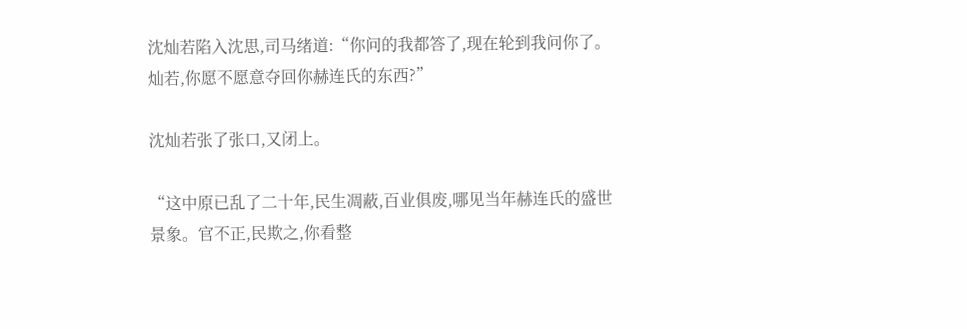沈灿若陷入沈思,司马绪道:“你问的我都答了,现在轮到我问你了。灿若,你愿不愿意夺回你赫连氏的东西?”

沈灿若张了张口,又闭上。

“这中原已乱了二十年,民生凋蔽,百业俱废,哪见当年赫连氏的盛世景象。官不正,民欺之,你看整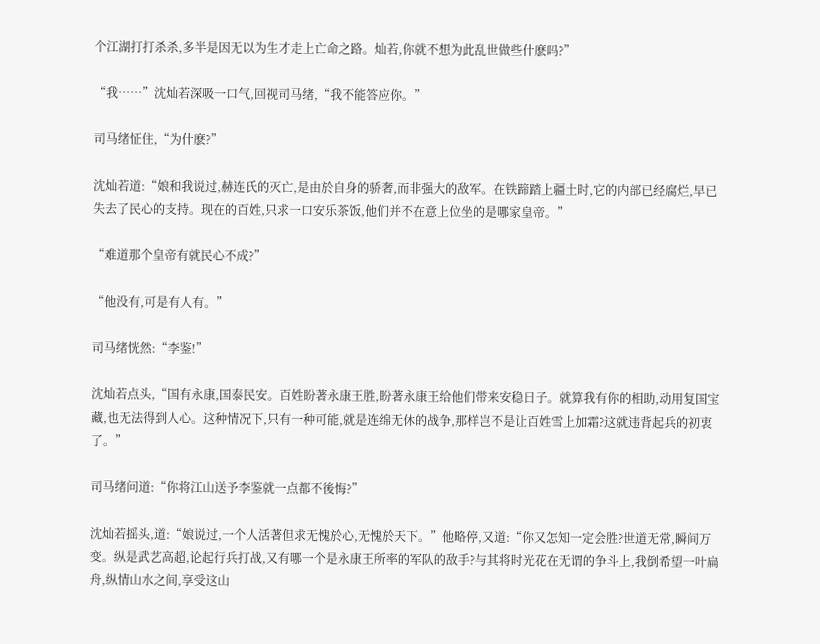个江湖打打杀杀,多半是因无以为生才走上亡命之路。灿若,你就不想为此乱世做些什麽吗?”

“我……”沈灿若深吸一口气,回视司马绪,“我不能答应你。”

司马绪怔住,“为什麽?”

沈灿若道:“娘和我说过,赫连氏的灭亡,是由於自身的骄奢,而非强大的敌军。在铁蹄踏上疆土时,它的内部已经腐烂,早已失去了民心的支持。现在的百姓,只求一口安乐茶饭,他们并不在意上位坐的是哪家皇帝。”

“难道那个皇帝有就民心不成?”

“他没有,可是有人有。”

司马绪恍然:“李鉴!”

沈灿若点头,“国有永康,国泰民安。百姓盼著永康王胜,盼著永康王给他们带来安稳日子。就算我有你的相助,动用复国宝藏,也无法得到人心。这种情况下,只有一种可能,就是连绵无休的战争,那样岂不是让百姓雪上加霜?这就违背起兵的初衷了。”

司马绪问道:“你将江山送予李鉴就一点都不後悔?”

沈灿若摇头,道:“娘说过,一个人活著但求无愧於心,无愧於天下。”他略停,又道:“你又怎知一定会胜?世道无常,瞬间万变。纵是武艺高超,论起行兵打战,又有哪一个是永康王所率的军队的敌手?与其将时光花在无谓的争斗上,我倒希望一叶扁舟,纵情山水之间,享受这山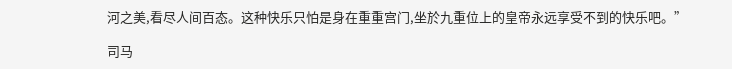河之美,看尽人间百态。这种快乐只怕是身在重重宫门,坐於九重位上的皇帝永远享受不到的快乐吧。”

司马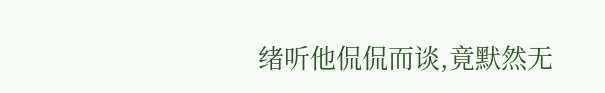绪听他侃侃而谈,竟默然无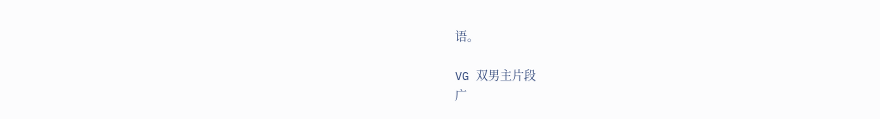语。

VG 双男主片段
广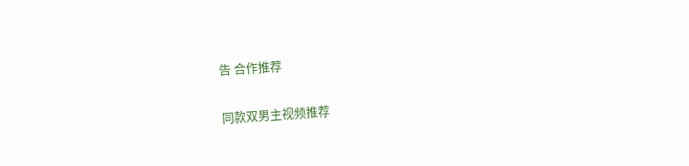告 合作推荐

同款双男主视频推荐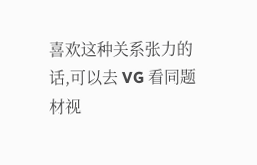喜欢这种关系张力的话,可以去 VG 看同题材视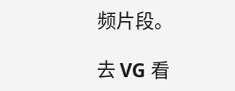频片段。

去 VG 看